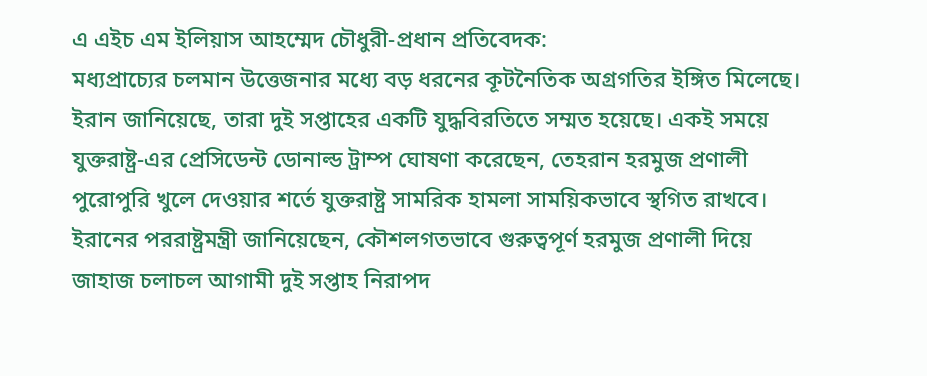এ এইচ এম ইলিয়াস আহম্মেদ চৌধুরী-প্রধান প্রতিবেদক:
মধ্যপ্রাচ্যের চলমান উত্তেজনার মধ্যে বড় ধরনের কূটনৈতিক অগ্রগতির ইঙ্গিত মিলেছে। ইরান জানিয়েছে, তারা দুই সপ্তাহের একটি যুদ্ধবিরতিতে সম্মত হয়েছে। একই সময়ে যুক্তরাষ্ট্র-এর প্রেসিডেন্ট ডোনাল্ড ট্রাম্প ঘোষণা করেছেন, তেহরান হরমুজ প্রণালী পুরোপুরি খুলে দেওয়ার শর্তে যুক্তরাষ্ট্র সামরিক হামলা সাময়িকভাবে স্থগিত রাখবে।
ইরানের পররাষ্ট্রমন্ত্রী জানিয়েছেন, কৌশলগতভাবে গুরুত্বপূর্ণ হরমুজ প্রণালী দিয়ে জাহাজ চলাচল আগামী দুই সপ্তাহ নিরাপদ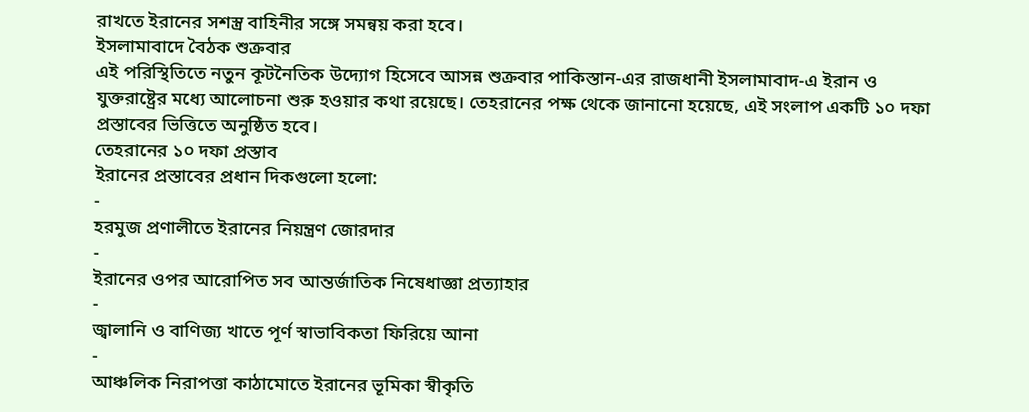রাখতে ইরানের সশস্ত্র বাহিনীর সঙ্গে সমন্বয় করা হবে।
ইসলামাবাদে বৈঠক শুক্রবার
এই পরিস্থিতিতে নতুন কূটনৈতিক উদ্যোগ হিসেবে আসন্ন শুক্রবার পাকিস্তান-এর রাজধানী ইসলামাবাদ-এ ইরান ও যুক্তরাষ্ট্রের মধ্যে আলোচনা শুরু হওয়ার কথা রয়েছে। তেহরানের পক্ষ থেকে জানানো হয়েছে, এই সংলাপ একটি ১০ দফা প্রস্তাবের ভিত্তিতে অনুষ্ঠিত হবে।
তেহরানের ১০ দফা প্রস্তাব
ইরানের প্রস্তাবের প্রধান দিকগুলো হলো:
-
হরমুজ প্রণালীতে ইরানের নিয়ন্ত্রণ জোরদার
-
ইরানের ওপর আরোপিত সব আন্তর্জাতিক নিষেধাজ্ঞা প্রত্যাহার
-
জ্বালানি ও বাণিজ্য খাতে পূর্ণ স্বাভাবিকতা ফিরিয়ে আনা
-
আঞ্চলিক নিরাপত্তা কাঠামোতে ইরানের ভূমিকা স্বীকৃতি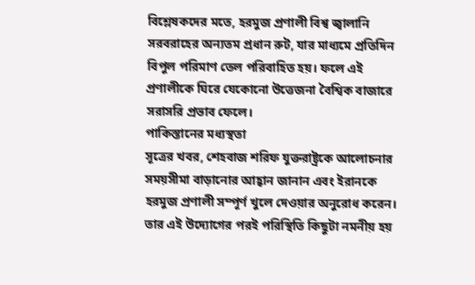বিশ্লেষকদের মতে, হরমুজ প্রণালী বিশ্ব জ্বালানি সরবরাহের অন্যতম প্রধান রুট, যার মাধ্যমে প্রতিদিন বিপুল পরিমাণ তেল পরিবাহিত হয়। ফলে এই প্রণালীকে ঘিরে যেকোনো উত্তেজনা বৈশ্বিক বাজারে সরাসরি প্রভাব ফেলে।
পাকিস্তানের মধ্যস্থতা
সূত্রের খবর, শেহবাজ শরিফ যুক্তরাষ্ট্রকে আলোচনার সময়সীমা বাড়ানোর আহ্বান জানান এবং ইরানকে হরমুজ প্রণালী সম্পূর্ণ খুলে দেওয়ার অনুরোধ করেন। তার এই উদ্যোগের পরই পরিস্থিতি কিছুটা নমনীয় হয়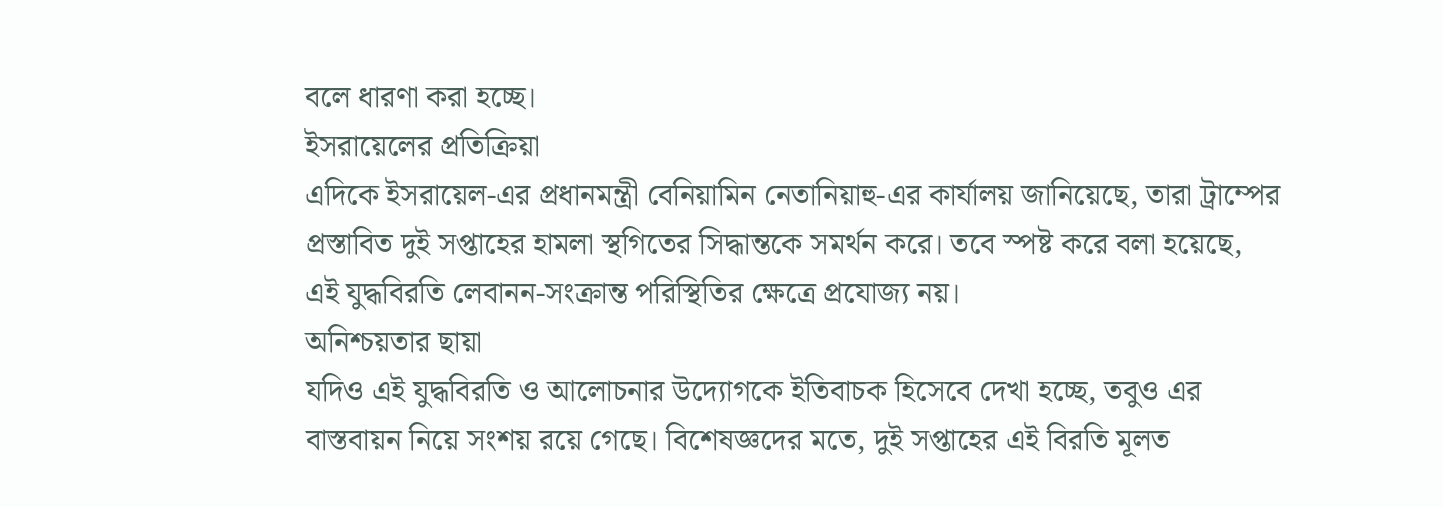বলে ধারণা করা হচ্ছে।
ইসরায়েলের প্রতিক্রিয়া
এদিকে ইসরায়েল-এর প্রধানমন্ত্রী বেনিয়ামিন নেতানিয়াহু-এর কার্যালয় জানিয়েছে, তারা ট্রাম্পের প্রস্তাবিত দুই সপ্তাহের হামলা স্থগিতের সিদ্ধান্তকে সমর্থন করে। তবে স্পষ্ট করে বলা হয়েছে, এই যুদ্ধবিরতি লেবানন-সংক্রান্ত পরিস্থিতির ক্ষেত্রে প্রযোজ্য নয়।
অনিশ্চয়তার ছায়া
যদিও এই যুদ্ধবিরতি ও আলোচনার উদ্যোগকে ইতিবাচক হিসেবে দেখা হচ্ছে, তবুও এর বাস্তবায়ন নিয়ে সংশয় রয়ে গেছে। বিশেষজ্ঞদের মতে, দুই সপ্তাহের এই বিরতি মূলত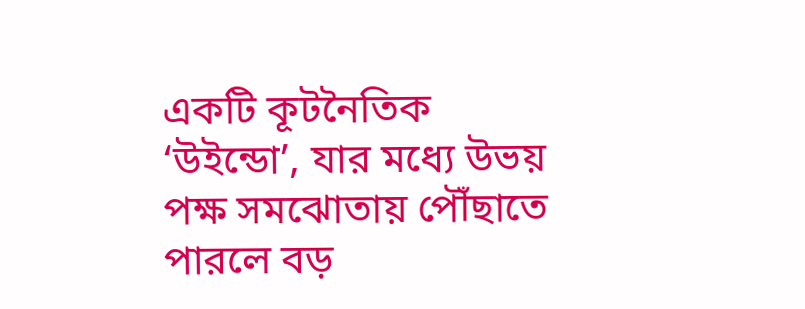একটি কূটনৈতিক ‘উইন্ডো’, যার মধ্যে উভয় পক্ষ সমঝোতায় পৌঁছাতে পারলে বড়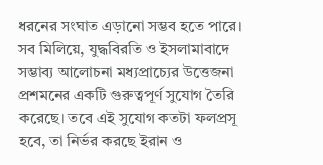ধরনের সংঘাত এড়ানো সম্ভব হতে পারে।
সব মিলিয়ে, যুদ্ধবিরতি ও ইসলামাবাদে সম্ভাব্য আলোচনা মধ্যপ্রাচ্যের উত্তেজনা প্রশমনের একটি গুরুত্বপূর্ণ সুযোগ তৈরি করেছে। তবে এই সুযোগ কতটা ফলপ্রসূ হবে, তা নির্ভর করছে ইরান ও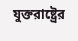যুক্তরাষ্ট্রের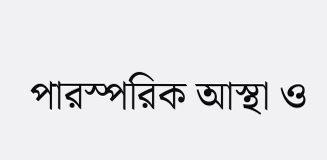পারস্পরিক আস্থা ও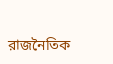রাজনৈতিক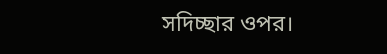সদিচ্ছার ওপর।